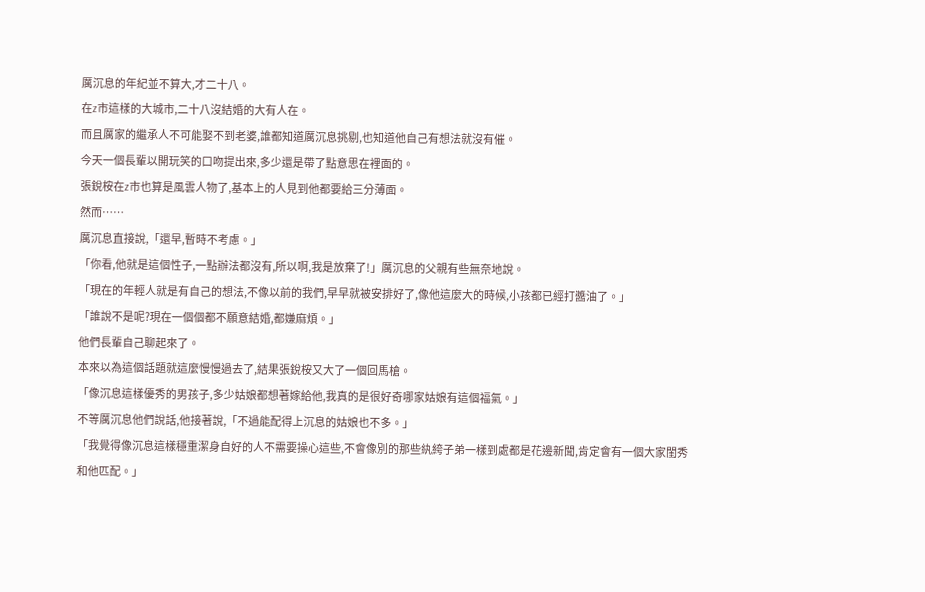厲沉息的年紀並不算大,才二十八。
在z市這樣的大城市,二十八沒結婚的大有人在。
而且厲家的繼承人不可能娶不到老婆,誰都知道厲沉息挑剔,也知道他自己有想法就沒有催。
今天一個長輩以開玩笑的口吻提出來,多少還是帶了點意思在裡面的。
張銳桉在z市也算是風雲人物了,基本上的人見到他都要給三分薄面。
然而……
厲沉息直接說,「還早,暫時不考慮。」
「你看,他就是這個性子,一點辦法都沒有,所以啊,我是放棄了!」厲沉息的父親有些無奈地說。
「現在的年輕人就是有自己的想法,不像以前的我們,早早就被安排好了,像他這麼大的時候,小孩都已經打醬油了。」
「誰說不是呢?現在一個個都不願意結婚,都嫌麻煩。」
他們長輩自己聊起來了。
本來以為這個話題就這麼慢慢過去了,結果張銳桉又大了一個回馬槍。
「像沉息這樣優秀的男孩子,多少姑娘都想著嫁給他,我真的是很好奇哪家姑娘有這個福氣。」
不等厲沉息他們說話,他接著說,「不過能配得上沉息的姑娘也不多。」
「我覺得像沉息這樣穩重潔身自好的人不需要操心這些,不會像別的那些紈絝子弟一樣到處都是花邊新聞,肯定會有一個大家閨秀和他匹配。」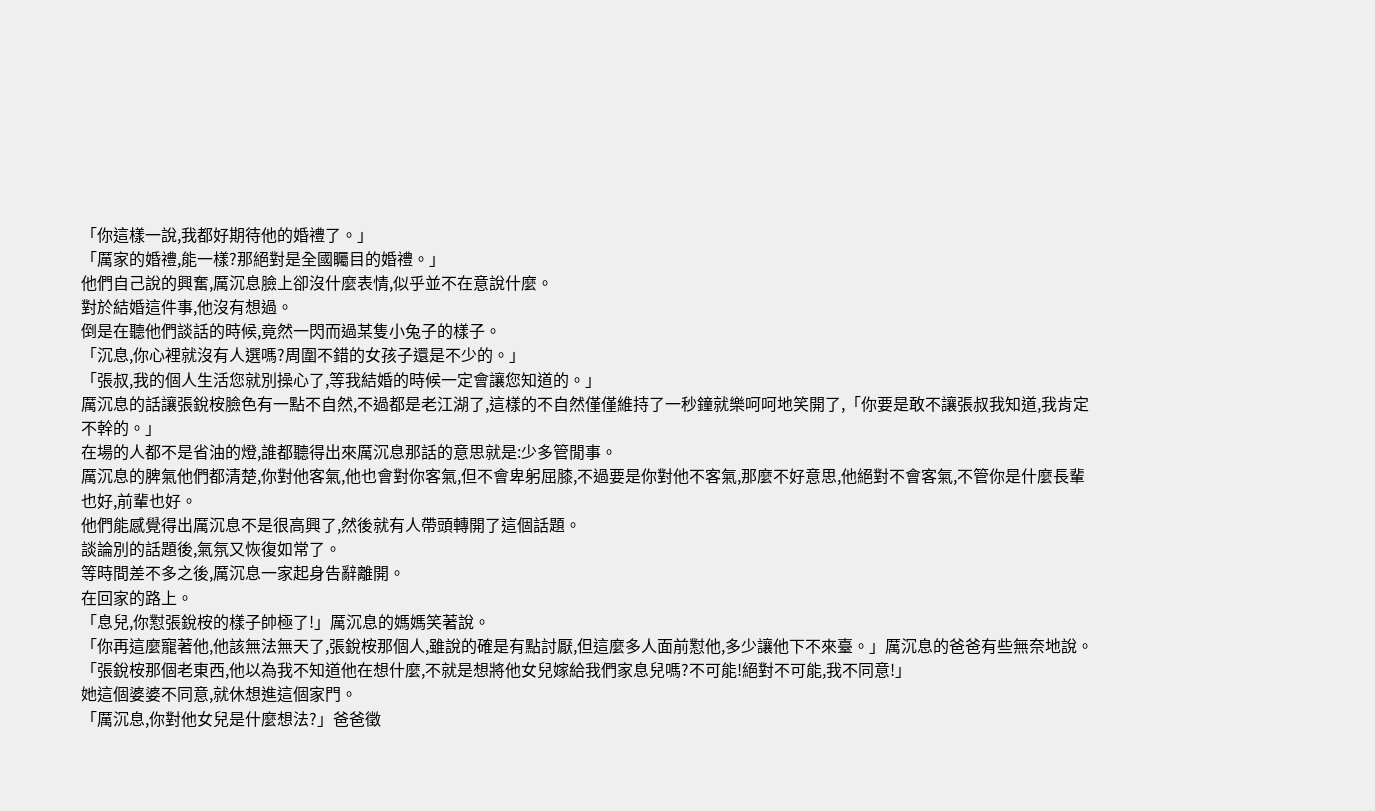「你這樣一說,我都好期待他的婚禮了。」
「厲家的婚禮,能一樣?那絕對是全國矚目的婚禮。」
他們自己說的興奮,厲沉息臉上卻沒什麼表情,似乎並不在意說什麼。
對於結婚這件事,他沒有想過。
倒是在聽他們談話的時候,竟然一閃而過某隻小兔子的樣子。
「沉息,你心裡就沒有人選嗎?周圍不錯的女孩子還是不少的。」
「張叔,我的個人生活您就別操心了,等我結婚的時候一定會讓您知道的。」
厲沉息的話讓張銳桉臉色有一點不自然,不過都是老江湖了,這樣的不自然僅僅維持了一秒鐘就樂呵呵地笑開了,「你要是敢不讓張叔我知道,我肯定不幹的。」
在場的人都不是省油的燈,誰都聽得出來厲沉息那話的意思就是:少多管閒事。
厲沉息的脾氣他們都清楚,你對他客氣,他也會對你客氣,但不會卑躬屈膝,不過要是你對他不客氣,那麼不好意思,他絕對不會客氣,不管你是什麼長輩也好,前輩也好。
他們能感覺得出厲沉息不是很高興了,然後就有人帶頭轉開了這個話題。
談論別的話題後,氣氛又恢復如常了。
等時間差不多之後,厲沉息一家起身告辭離開。
在回家的路上。
「息兒,你懟張銳桉的樣子帥極了!」厲沉息的媽媽笑著說。
「你再這麼寵著他,他該無法無天了,張銳桉那個人,雖說的確是有點討厭,但這麼多人面前懟他,多少讓他下不來臺。」厲沉息的爸爸有些無奈地說。
「張銳桉那個老東西,他以為我不知道他在想什麼,不就是想將他女兒嫁給我們家息兒嗎?不可能!絕對不可能,我不同意!」
她這個婆婆不同意,就休想進這個家門。
「厲沉息,你對他女兒是什麼想法?」爸爸徵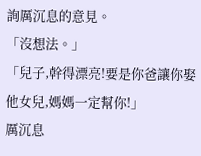詢厲沉息的意見。
「沒想法。」
「兒子,幹得漂亮!要是你爸讓你娶他女兒,媽媽一定幫你!」
厲沉息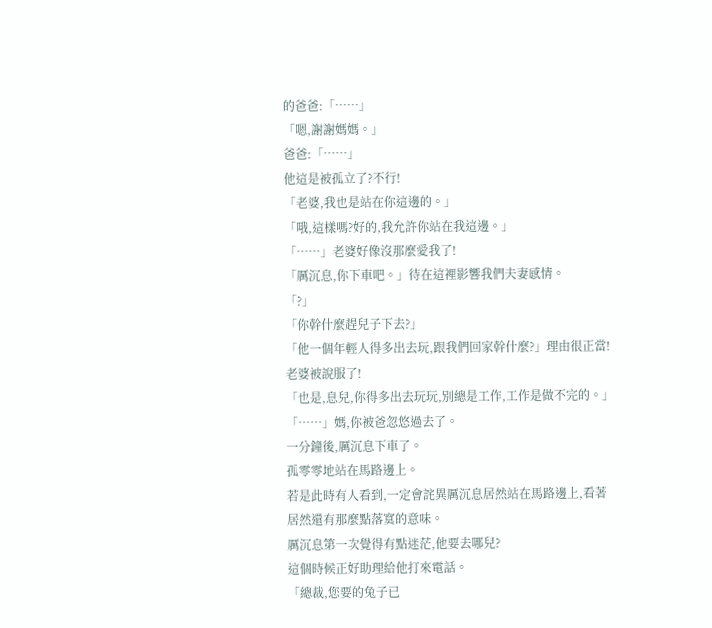的爸爸:「……」
「嗯,謝謝媽媽。」
爸爸:「……」
他這是被孤立了?不行!
「老婆,我也是站在你這邊的。」
「哦,這樣嗎?好的,我允許你站在我這邊。」
「……」老婆好像沒那麼愛我了!
「厲沉息,你下車吧。」待在這裡影響我們夫妻感情。
「?」
「你幹什麼趕兒子下去?」
「他一個年輕人得多出去玩,跟我們回家幹什麼?」理由很正當!老婆被說服了!
「也是,息兒,你得多出去玩玩,別總是工作,工作是做不完的。」
「……」媽,你被爸忽悠過去了。
一分鐘後,厲沉息下車了。
孤零零地站在馬路邊上。
若是此時有人看到,一定會詫異厲沉息居然站在馬路邊上,看著居然還有那麼點落寞的意味。
厲沉息第一次覺得有點迷茫,他要去哪兒?
這個時候正好助理給他打來電話。
「總裁,您要的兔子已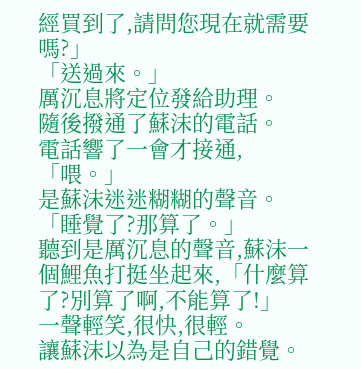經買到了,請問您現在就需要嗎?」
「送過來。」
厲沉息將定位發給助理。
隨後撥通了蘇沫的電話。
電話響了一會才接通,「喂。」
是蘇沫迷迷糊糊的聲音。
「睡覺了?那算了。」
聽到是厲沉息的聲音,蘇沫一個鯉魚打挺坐起來,「什麼算了?別算了啊,不能算了!」
一聲輕笑,很快,很輕。
讓蘇沫以為是自己的錯覺。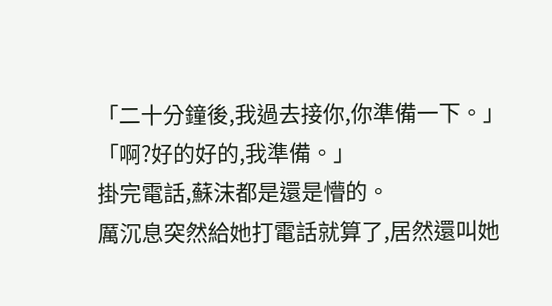「二十分鐘後,我過去接你,你準備一下。」
「啊?好的好的,我準備。」
掛完電話,蘇沫都是還是懵的。
厲沉息突然給她打電話就算了,居然還叫她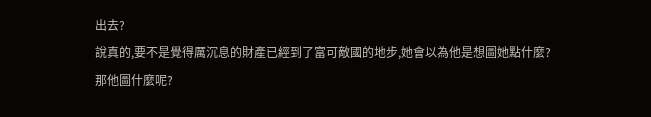出去?
說真的,要不是覺得厲沉息的財產已經到了富可敵國的地步,她會以為他是想圖她點什麼?
那他圖什麼呢?